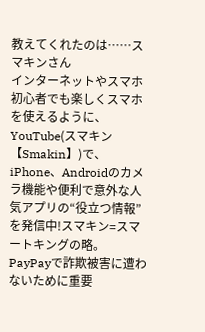教えてくれたのは……スマキンさん
インターネットやスマホ初心者でも楽しくスマホを使えるように、YouTube(スマキン【Smakin】)で、iPhone、Androidのカメラ機能や便利で意外な人気アプリの“役立つ情報”を発信中!スマキン=スマートキングの略。
PayPayで詐欺被害に遭わないために重要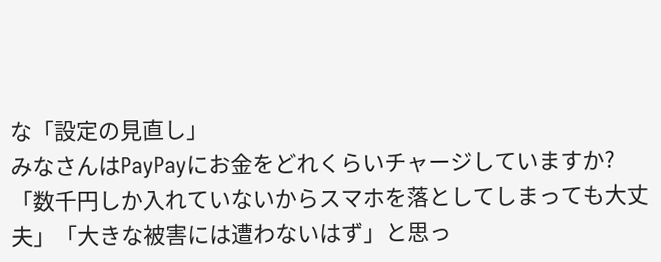な「設定の見直し」
みなさんはPayPayにお金をどれくらいチャージしていますか? 「数千円しか入れていないからスマホを落としてしまっても大丈夫」「大きな被害には遭わないはず」と思っ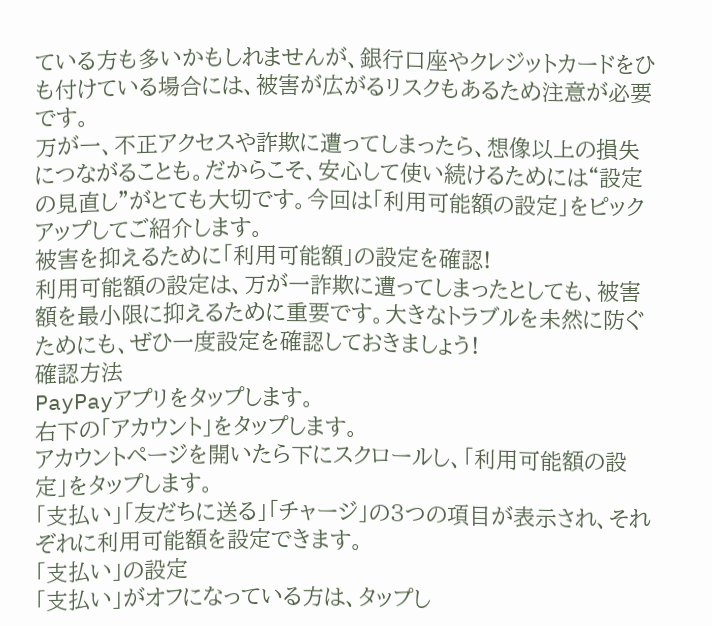ている方も多いかもしれませんが、銀行口座やクレジットカードをひも付けている場合には、被害が広がるリスクもあるため注意が必要です。
万が一、不正アクセスや詐欺に遭ってしまったら、想像以上の損失につながることも。だからこそ、安心して使い続けるためには“設定の見直し”がとても大切です。今回は「利用可能額の設定」をピックアップしてご紹介します。
被害を抑えるために「利用可能額」の設定を確認!
利用可能額の設定は、万が一詐欺に遭ってしまったとしても、被害額を最小限に抑えるために重要です。大きなトラブルを未然に防ぐためにも、ぜひ一度設定を確認しておきましょう!
確認方法
PayPayアプリをタップします。
右下の「アカウント」をタップします。
アカウントページを開いたら下にスクロールし、「利用可能額の設定」をタップします。
「支払い」「友だちに送る」「チャージ」の3つの項目が表示され、それぞれに利用可能額を設定できます。
「支払い」の設定
「支払い」がオフになっている方は、タップし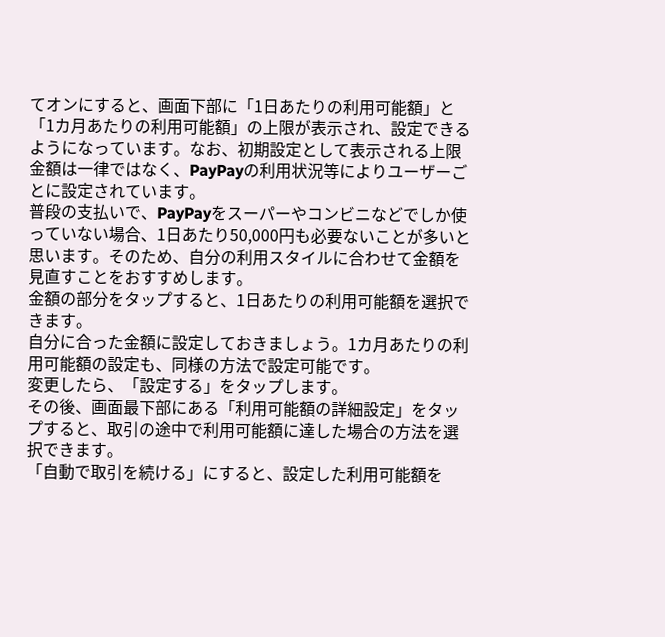てオンにすると、画面下部に「1日あたりの利用可能額」と「1カ月あたりの利用可能額」の上限が表示され、設定できるようになっています。なお、初期設定として表示される上限金額は一律ではなく、PayPayの利用状況等によりユーザーごとに設定されています。
普段の支払いで、PayPayをスーパーやコンビニなどでしか使っていない場合、1日あたり50,000円も必要ないことが多いと思います。そのため、自分の利用スタイルに合わせて金額を見直すことをおすすめします。
金額の部分をタップすると、1日あたりの利用可能額を選択できます。
自分に合った金額に設定しておきましょう。1カ月あたりの利用可能額の設定も、同様の方法で設定可能です。
変更したら、「設定する」をタップします。
その後、画面最下部にある「利用可能額の詳細設定」をタップすると、取引の途中で利用可能額に達した場合の方法を選択できます。
「自動で取引を続ける」にすると、設定した利用可能額を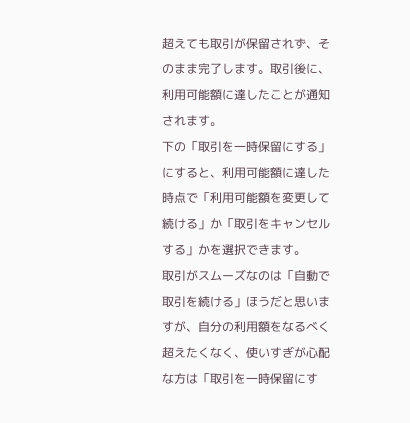超えても取引が保留されず、そのまま完了します。取引後に、利用可能額に達したことが通知されます。
下の「取引を一時保留にする」にすると、利用可能額に達した時点で「利用可能額を変更して続ける」か「取引をキャンセルする」かを選択できます。
取引がスムーズなのは「自動で取引を続ける」ほうだと思いますが、自分の利用額をなるべく超えたくなく、使いすぎが心配な方は「取引を一時保留にす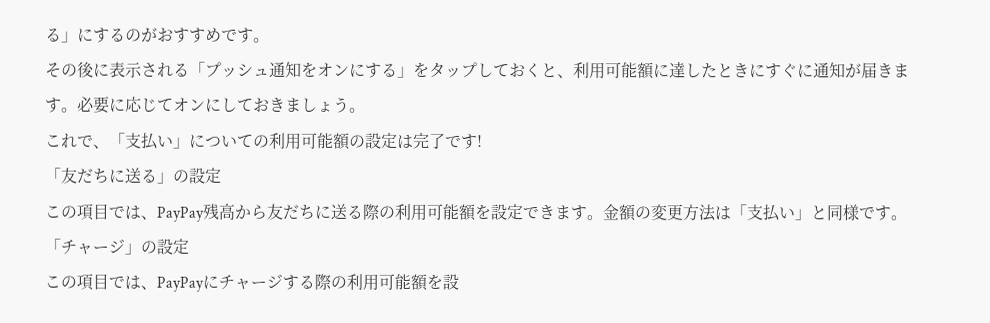る」にするのがおすすめです。
その後に表示される「プッシュ通知をオンにする」をタップしておくと、利用可能額に達したときにすぐに通知が届きます。必要に応じてオンにしておきましょう。
これで、「支払い」についての利用可能額の設定は完了です!
「友だちに送る」の設定
この項目では、PayPay残高から友だちに送る際の利用可能額を設定できます。金額の変更方法は「支払い」と同様です。
「チャージ」の設定
この項目では、PayPayにチャージする際の利用可能額を設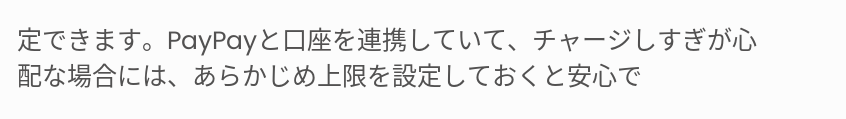定できます。PayPayと口座を連携していて、チャージしすぎが心配な場合には、あらかじめ上限を設定しておくと安心で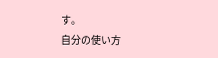す。
自分の使い方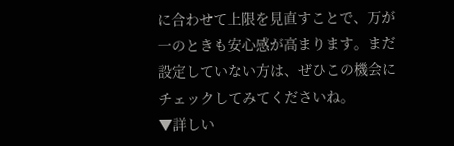に合わせて上限を見直すことで、万が一のときも安心感が高まります。まだ設定していない方は、ぜひこの機会にチェックしてみてくださいね。
▼詳しい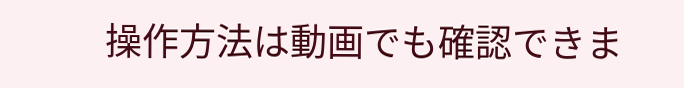操作方法は動画でも確認できま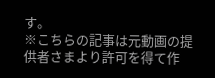す。
※こちらの記事は元動画の提供者さまより許可を得て作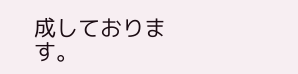成しております。